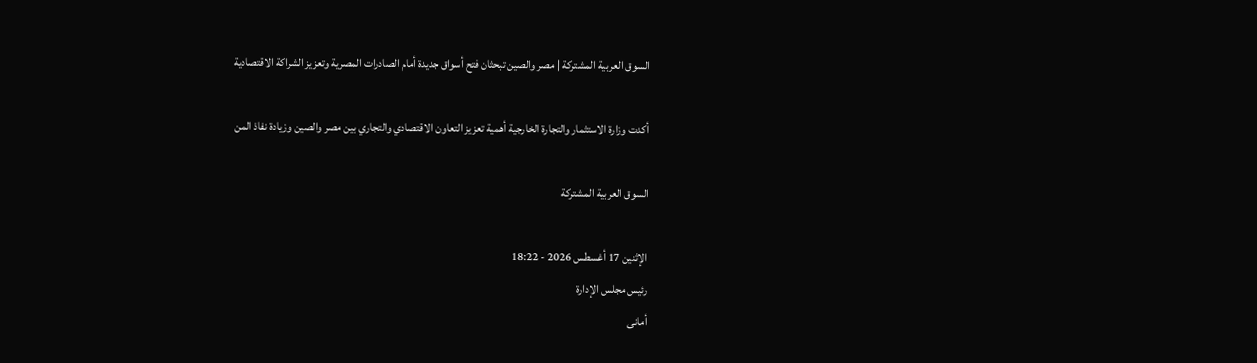السوق العربية المشتركة | مصر والصين تبحثان فتح أسواق جديدة أمام الصادرات المصرية وتعزيز الشراكة الاقتصادية

أكدت وزارة الاستثمار والتجارة الخارجية أهمية تعزيز التعاون الاقتصادي والتجاري بين مصر والصين وزيادة نفاذ المن

السوق العربية المشتركة

الإثنين 17 أغسطس 2026 - 18:22
رئيس مجلس الإدارة
أمانى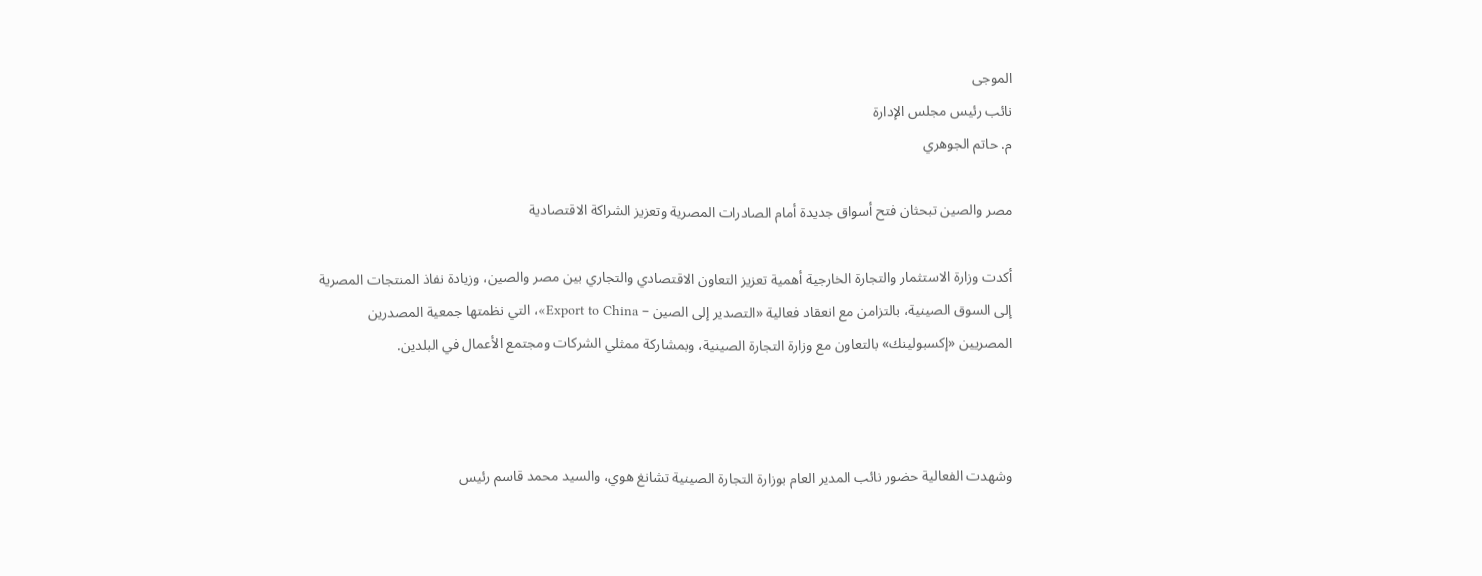الموجى
نائب رئيس مجلس الإدارة
م. حاتم الجوهري

مصر والصين تبحثان فتح أسواق جديدة أمام الصادرات المصرية وتعزيز الشراكة الاقتصادية

أكدت وزارة الاستثمار والتجارة الخارجية أهمية تعزيز التعاون الاقتصادي والتجاري بين مصر والصين، وزيادة نفاذ المنتجات المصرية إلى السوق الصينية، بالتزامن مع انعقاد فعالية «التصدير إلى الصين – Export to China»، التي نظمتها جمعية المصدرين المصريين «إكسبولينك» بالتعاون مع وزارة التجارة الصينية، وبمشاركة ممثلي الشركات ومجتمع الأعمال في البلدين.



وشهدت الفعالية حضور نائب المدير العام بوزارة التجارة الصينية تشانغ هوي، والسيد محمد قاسم رئيس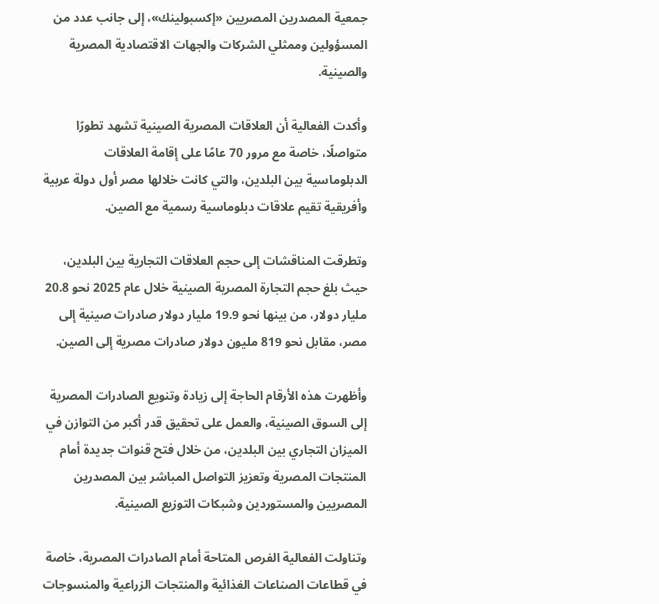جمعية المصدرين المصريين «إكسبولينك»، إلى جانب عدد من المسؤولين وممثلي الشركات والجهات الاقتصادية المصرية والصينية.

وأكدت الفعالية أن العلاقات المصرية الصينية تشهد تطورًا متواصلًا، خاصة مع مرور 70 عامًا على إقامة العلاقات الدبلوماسية بين البلدين، والتي كانت خلالها مصر أول دولة عربية وأفريقية تقيم علاقات دبلوماسية رسمية مع الصين.

وتطرقت المناقشات إلى حجم العلاقات التجارية بين البلدين، حيث بلغ حجم التجارة المصرية الصينية خلال عام 2025 نحو 20.8 مليار دولار، من بينها نحو 19.9 مليار دولار صادرات صينية إلى مصر، مقابل نحو 819 مليون دولار صادرات مصرية إلى الصين.

وأظهرت هذه الأرقام الحاجة إلى زيادة وتنويع الصادرات المصرية إلى السوق الصينية، والعمل على تحقيق قدر أكبر من التوازن في الميزان التجاري بين البلدين، من خلال فتح قنوات جديدة أمام المنتجات المصرية وتعزيز التواصل المباشر بين المصدرين المصريين والمستوردين وشبكات التوزيع الصينية.

وتناولت الفعالية الفرص المتاحة أمام الصادرات المصرية، خاصة في قطاعات الصناعات الغذائية والمنتجات الزراعية والمنسوجات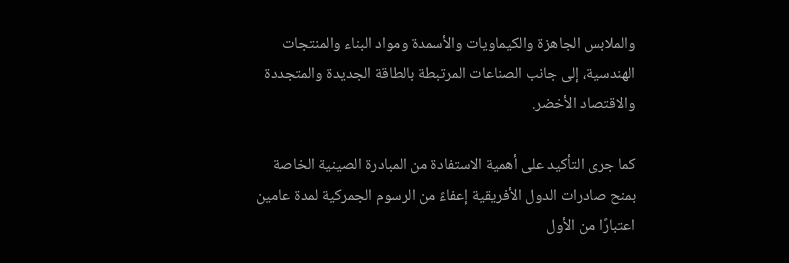والملابس الجاهزة والكيماويات والأسمدة ومواد البناء والمنتجات الهندسية، إلى جانب الصناعات المرتبطة بالطاقة الجديدة والمتجددة والاقتصاد الأخضر.

كما جرى التأكيد على أهمية الاستفادة من المبادرة الصينية الخاصة بمنح صادرات الدول الأفريقية إعفاءً من الرسوم الجمركية لمدة عامين اعتبارًا من الأول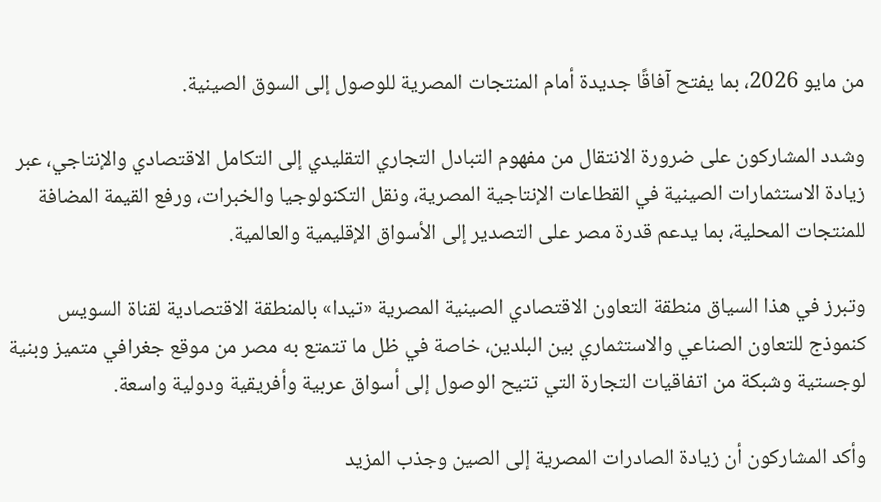من مايو 2026، بما يفتح آفاقًا جديدة أمام المنتجات المصرية للوصول إلى السوق الصينية.

وشدد المشاركون على ضرورة الانتقال من مفهوم التبادل التجاري التقليدي إلى التكامل الاقتصادي والإنتاجي، عبر زيادة الاستثمارات الصينية في القطاعات الإنتاجية المصرية، ونقل التكنولوجيا والخبرات، ورفع القيمة المضافة للمنتجات المحلية، بما يدعم قدرة مصر على التصدير إلى الأسواق الإقليمية والعالمية.

وتبرز في هذا السياق منطقة التعاون الاقتصادي الصينية المصرية «تيدا» بالمنطقة الاقتصادية لقناة السويس كنموذج للتعاون الصناعي والاستثماري بين البلدين، خاصة في ظل ما تتمتع به مصر من موقع جغرافي متميز وبنية لوجستية وشبكة من اتفاقيات التجارة التي تتيح الوصول إلى أسواق عربية وأفريقية ودولية واسعة.

وأكد المشاركون أن زيادة الصادرات المصرية إلى الصين وجذب المزيد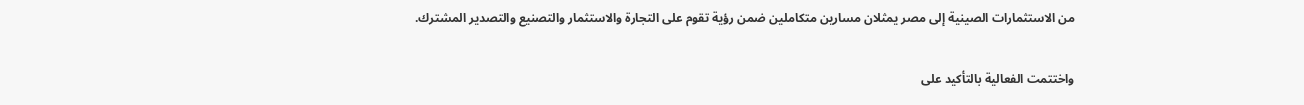من الاستثمارات الصينية إلى مصر يمثلان مسارين متكاملين ضمن رؤية تقوم على التجارة والاستثمار والتصنيع والتصدير المشترك.

واختتمت الفعالية بالتأكيد على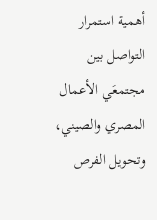أهمية استمرار التواصل بين مجتمعَي الأعمال المصري والصيني، وتحويل الفرص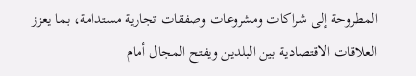المطروحة إلى شراكات ومشروعات وصفقات تجارية مستدامة، بما يعزز العلاقات الاقتصادية بين البلدين ويفتح المجال أمام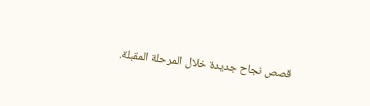قصص نجاح جديدة خلال المرحلة المقبلة.